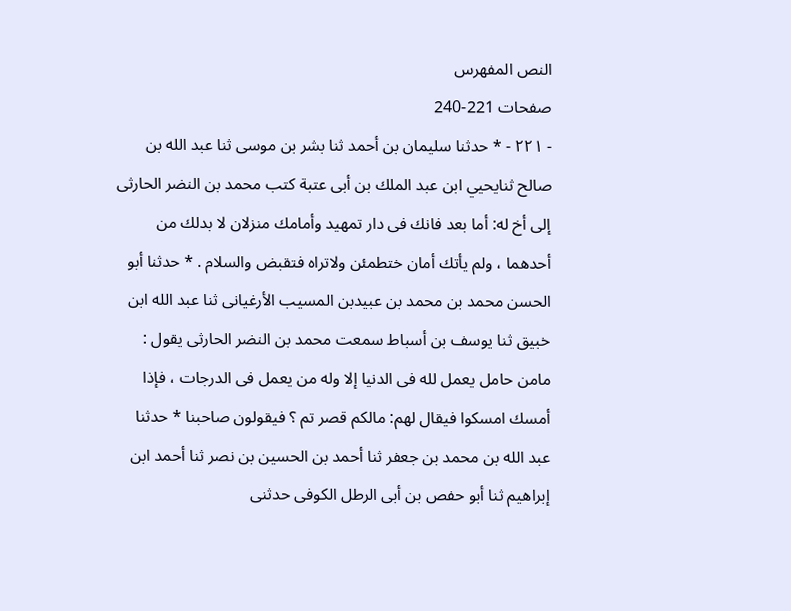النص المفهرس
صفحات 221-240
- ٢٢١ - * حدثنا سليمان بن أحمد ثنا بشر بن موسى ثنا عبد الله بن صالح ثنايحيي ابن عبد الملك بن أبى عتبة كتب محمد بن النضر الحارثى إلى أخ له: أما بعد فانك فى دار تمهيد وأمامك منزلان لا بدلك من أحدهما ، ولم يأتك أمان ختطمئن ولاتراه فتقبض والسلام . * حدثنا أبو الحسن محمد بن محمد بن عبيدبن المسيب الأرغيانى ثنا عبد الله ابن خبيق ثنا يوسف بن أسباط سمعت محمد بن النضر الحارثى يقول : مامن حامل يعمل لله فى الدنيا إلا وله من يعمل فى الدرجات ، فإذا أمسك امسكوا فيقال لهم: مالكم قصر تم ؟ فيقولون صاحبنا * حدثنا عبد الله بن محمد بن جعفر ثنا أحمد بن الحسين بن نصر ثنا أحمد ابن إبراهيم ثنا أبو حفص بن أبى الرطل الكوفى حدثنى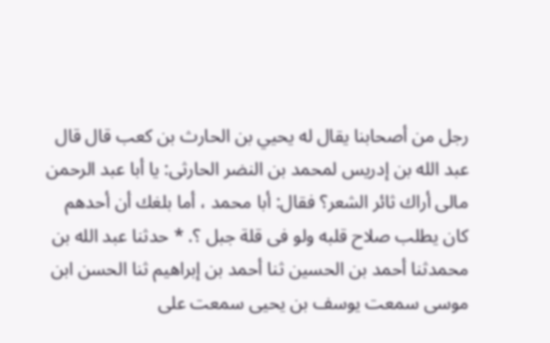رجل من أصحابنا يقال له يحيي بن الحارث بن كعب قال قال عبد الله بن إدريس لمحمد بن النضر الحارثى: يا أبا عبد الرحمن مالى أراك ثائر الشعر؟ فقال: أبا محمد ، أما بلغك أن أحدهم كان يطلب صلاح قلبه ولو فى قلة جبل ؟. * حدثنا عبد الله بن محمدثنا أحمد بن الحسين ثنا أحمد بن إبراهيم ثنا الحسن ابن موسى سمعت يوسف بن يحيى سمعت على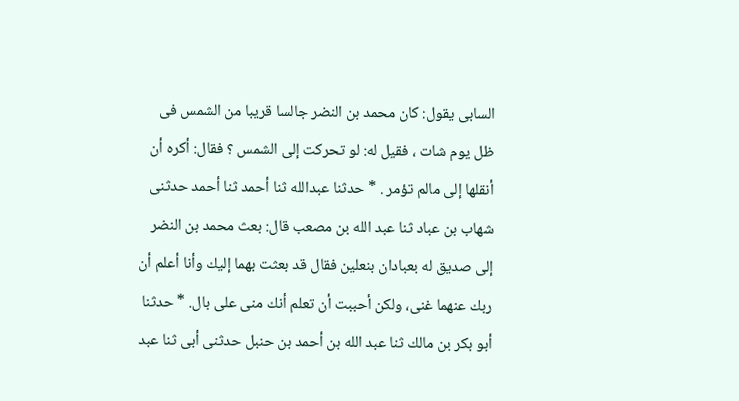السابى يقول: كان محمد بن النضر جالسا قريبا من الشمس فى ظل يوم شات ، فقيل له: لو تحركت إلى الشمس ؟ فقال: أكره أن أنقلها إلى مالم تؤمر . * حدثنا عبدالله ثنا أحمد ثنا أحمد حدثنى شهاب بن عباد ثنا عبد الله بن مصعب قال: بعث محمد بن النضر إلى صديق له بعبادان بنعلين فقال قد بعثت بهما إليك وأنا أعلم أن ربك عنهما غنى، ولكن أحببت أن تعلم أنك منى على بال. * حدثنا أبو بكر بن مالك ثنا عبد الله بن أحمد بن حنبل حدثنى أبى ثنا عبد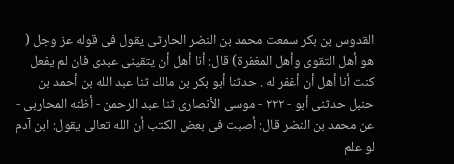القدوس بن بكر سمعت محمد بن النضر الحارثى يقول فى قوله عز وجل ( هو أهل التقوى وأهل المغفرة) قال: أنا أهل أن يتقينى عبدى فان لم يفعل كنت أنا أهل أن أغفر له . حدثنا أبو بكر بن مالك ثنا عبد الله بن أحمد بن حنبل حدثنى أبو - ٢٢٢ - موسى الأنصارى ثنا عبد الرحمن - أظنه المحاربى - عن محمد بن النضر قال: أصبت فى بعض الكتب أن الله تعالى يقول: ابن آدم لو علم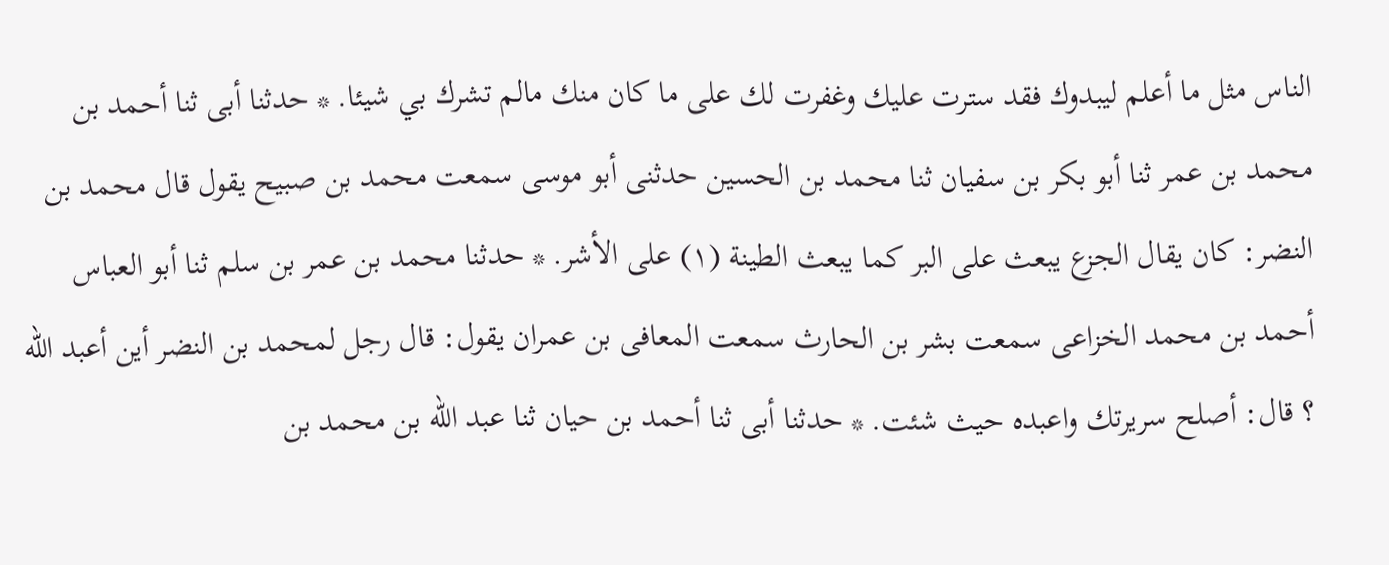الناس مثل ما أعلم ليبدوك فقد سترت عليك وغفرت لك على ما كان منك مالم تشرك بي شيئا. * حدثنا أبى ثنا أحمد بن محمد بن عمر ثنا أبو بكر بن سفيان ثنا محمد بن الحسين حدثنى أبو موسى سمعت محمد بن صبيح يقول قال محمد بن النضر: كان يقال الجزع يبعث على البر كما يبعث الطينة (١) على الأشر. * حدثنا محمد بن عمر بن سلم ثنا أبو العباس أحمد بن محمد الخزاعى سمعت بشر بن الحارث سمعت المعافى بن عمران يقول: قال رجل لمحمد بن النضر أين أعبد الله ؟ قال: أصلح سريرتك واعبده حيث شئت. * حدثنا أبى ثنا أحمد بن حيان ثنا عبد الله بن محمد بن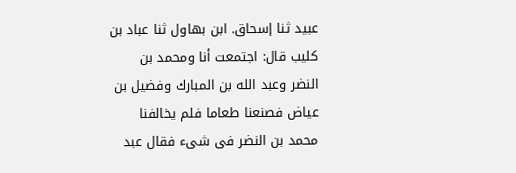عبيد ثنا إسحاق. ابن بهاول ثنا عباد بن كليب قال: اجتمعت أنا ومحمد بن النضر وعبد الله بن المبارك وفضيل بن عياض فصنعنا طعاما فلم يخالفنا محمد بن النضر فى شىء فقال عبد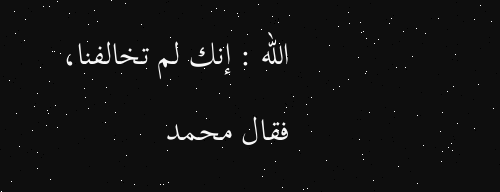الله : إنك لم تخالفنا، فقال محمد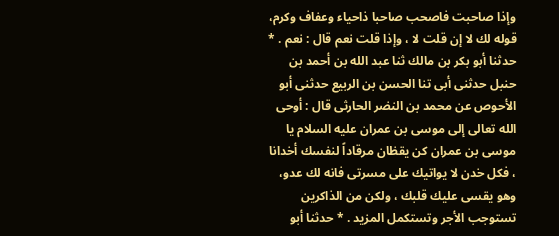وإذا صاحبت فاصحب صاحبا ذاحياء وعفاف وكرم، قوله لك لا إن قلت لا ، وإذا قلت نعم قال : نعم . * حدثنا أبو بكر بن مالك ثنا عبد الله بن أحمد بن حنبل حدثنى أبى تنا الحسن بن الربيع حدثنى أبو الأحوص عن محمد بن النضر الحارثى قال : أوحى الله تعالى إلى موسى بن عمران عليه السلام يا موسى بن عمران كن يقظان مرقاداً لنفسك أخدانا ، فكل خدن لا يواتيك على مسرتى فانه لك عدو، وهو يقسى عليك قلبك ، ولكن من الذاكرين تستوجب الأجر وتستكمل المزيد . * حدثنا أبو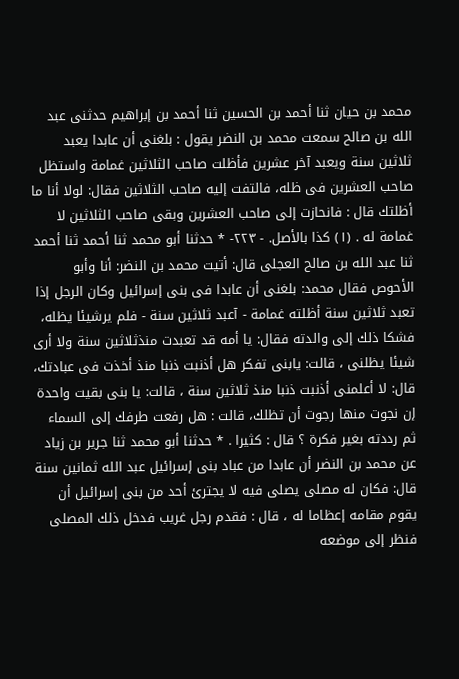محمد بن حيان ثنا أحمد بن الحسين ثنا أحمد بن إبراهيم حدثنى عبد الله بن صالح سمعت محمد بن النضر يقول : بلغنى أن عابدا يعبد ثلاثين سنة ويعبد آخر عشرين فأظلت صاحب الثلاثين غمامة واستظل صاحب العشرين فى ظله، فالتفت إليه صاحب الثلاثين فقال: لولا أنا ما أظلتك قال : فانحازت إلى صاحب العشرين وبقى صاحب الثلاثين لا غمامة له . (١) كذا بالأصل. - ٢٢٣- * حدثنا أبو محمد ثنا أحمد ثنا أحمد ثنا عبد الله بن صالح العجلى قال: أتيت محمد بن النضر: أنا وأبو الأحوص فقال محمد: بلغنى أن عابدا فى بنى إسرائيل وكان الرجل إذا تعبد ثلاثين سنة أظلته غمامة - آعبد ثلاثين سنة - فلم يرشيئا يظله، فشكا ذلك إلى والدته فقال: يا أمه قد تعبدت منذثلاثين سنة ولا أرى شيئا يظلنى ، قالت: يابنى تفكر هل أذنبت ذنبا منذ أخذت فى عبادتك، قال: لا أعلمنى أذنبت ذنبا منذ ثلاثين سنة ، قالت: يا بنى بقيت واحدة إن نجوت منها رجوت أن تظلك، قالت : هل رفعت طرفك إلى السماء ثم رددته بغير فكرة ؟ قال : كثيرا . * حدثنا أبو محمد ثنا جرير بن زياد عن محمد بن النضر أن عابدا من عباد بنى إسرائيل عبد الله ثمانين سنة قال: فكان له مصلى يصلى فيه لا يجترئ أحد من بنى إسرائيل أن يقوم مقامه إعظاما له ، قال : فقدم رجل غريب فدخل ذلك المصلى فنظر إلى موضعه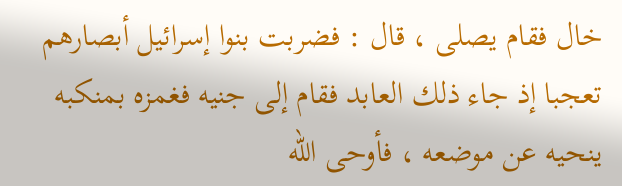خال فقام يصلى ، قال : فضربت بنوا إسرائيل أبصارهم تعجبا إذ جاء ذلك العابد فقام إلى جنيه فغمزه بمنكبه ينحيه عن موضعه ، فأوحى الله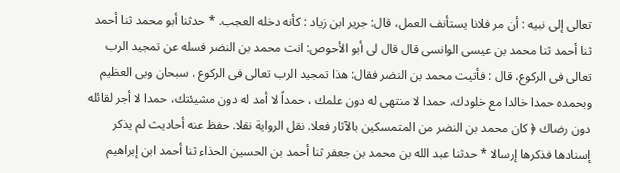تعالى إلى نبيه : أن مر فلانا يستأنف العمل، قال: جرير ابن زياد : كأنه دخله العجب. * حدثنا أبو محمد ثنا أحمد ثنا أحمد ثنا محمد بن عيسى الوانسى قال قال لى أبو الأحوص: انت محمد بن النضر فسله عن تمجيد الرب تعالى فى الركوع، قال : فأتيت محمد بن النضر فقال: هذا تمجيد الرب تعالى فى الركوع . سبحان وبی العظيم وبحمده حمدا خالدا مع خلودك، حمدا لا منتهى له دون علمك ، حمداً لا أمد له دون مشيئتك، حمدا لا أجر لقائله دون رضاك ﴿ كان محمد بن النضر من المتمسكين بالآثار فعلا. نقل الرواية نقلا. حفظ عنه أحاديث لم يذكر إسنادها فذكرها إرسالا * حدثنا عبد الله بن محمد بن جعفر ثنا أحمد بن الحسين الحذاء ثنا أحمد ابن إبراهيم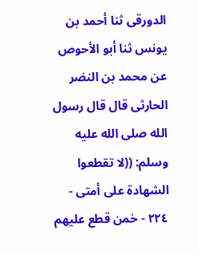الدورقى ثنا أحمد بن يونس ثنا أبو الأحوص عن محمد بن النضر الحارثى قال قال رسول الله صلى الله عليه وسلم: ((لا تقطعوا الشهادة على أمتى - ٢٢٤ - خمن قطع عليهم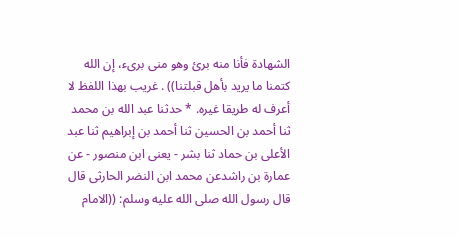الشهادة فأنا منه برئ وهو منى برىء، إن الله كتمنا ما يريد بأهل قبلتنا)) . غريب بهذا اللفظ لا أعرف له طريقا غيره. * حدثنا عبد الله بن محمد ثنا أحمد بن الحسين ثنا أحمد بن إبراهيم ثنا عبد الأعلى بن حماد ثنا بشر - يعنى ابن منصور - عن عمارة بن راشدعن محمد ابن النضر الحارثى قال قال رسول الله صلى الله عليه وسلم: ((الامام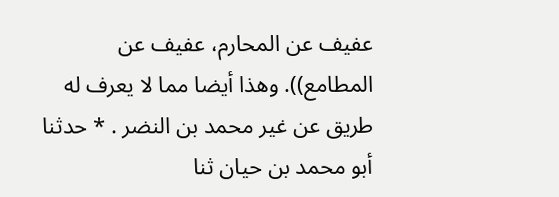عفيف عن المحارم، عفيف عن المطامع)). وهذا أيضا مما لا يعرف له طريق عن غير محمد بن النضر . * حدثنا أبو محمد بن حيان ثنا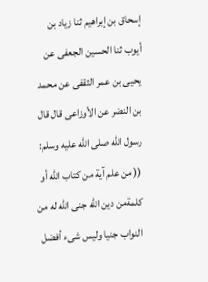إسحاق بن إبراهيم ثنا زياد بن أيوب ثنا الحسين الجعفى عن يحيى بن عمر الثقفى عن محمد بن النضر عن الأوزاعى قال قال رسول الله صلى الله عليه وسلم: (( من علم آية من كتاب الله أو كلمةمن دين الله جنى الله له من النواب جنيا وليس شىء أفضل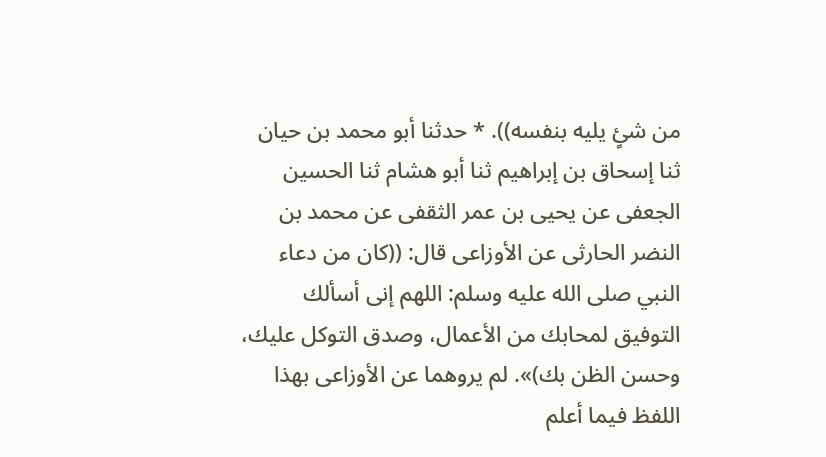من شئٍ يليه بنفسه)). * حدثنا أبو محمد بن حيان ثنا إسحاق بن إبراهيم ثنا أبو هشام ثنا الحسين الجعفى عن يحيى بن عمر الثقفى عن محمد بن النضر الحارثى عن الأوزاعى قال: ((كان من دعاء النبي صلى الله عليه وسلم: اللهم إنى أسألك التوفيق لمحابك من الأعمال، وصدق التوكل عليك، وحسن الظن بك)». لم يروهما عن الأوزاعى بهذا اللفظ فيما أعلم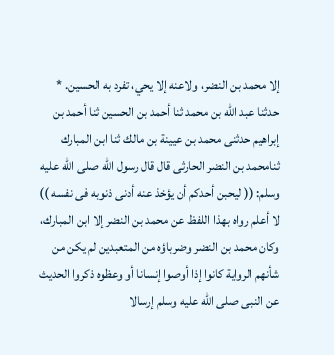إلا محمد بن النضر، ولاعنه إلا يحي، تفرد به الحسين. * حدثنا عبد الله بن محمد ثنا أحمد بن الحسين ثنا أحمد بن إبراهيم حدثنى محمد بن عيينة بن مالك ثنا ابن المبارك ثنامحمد بن النضر الحارثى قال قال رسول الله صلى الله عليه وسلم: (( ليحبن أحدكم أن يؤخذ عنه أدنى ذنوبه فى نفسه )) لا أعلم رواه بهذا اللفظ عن محمد بن النضر إلا ابن المبارك، وكان محمد بن النضر وضرباؤه من المتعبدين لم يكن من شأنهم الرواية كانوا إذا أوصوا إنسانا أو وعظوه ذكروا الحديث عن النبى صلى الله عليه وسلم إرسالا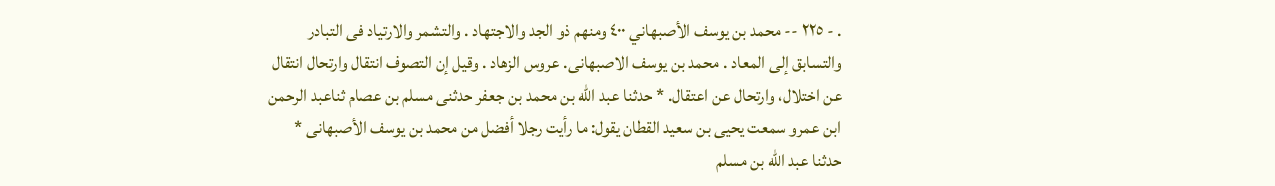. - ٢٢٥ -- محمد بن يوسف الأصبهاني ٤٠٠ ومنهم ذو الجد والاجتهاد . والتشمر والارتياد فى التبادر والتسابق إلى المعاد . محمد بن يوسف الاصبهانى. عروس الزهاد . وقيل إن التصوف انتقال وارتحال انتقال عن اختلال، وارتحال عن اعتقال. * حدثنا عبد الله بن محمد بن جعفر حدثنى مسلم بن عصام ثناعبد الرحمن ابن عمرو سمعت يحيى بن سعيد القطان يقول: ما رأيت رجلا أفضل من محمد بن يوسف الأصبهانى * حدثنا عبد الله بن مسلم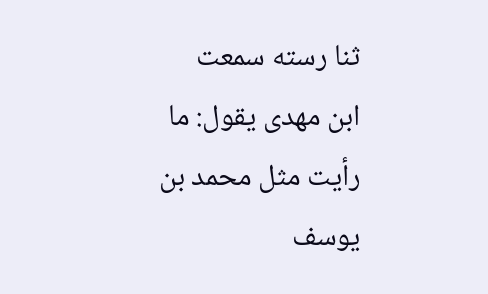ثنا رسته سمعت ابن مهدى يقول: ما رأيت مثل محمد بن يوسف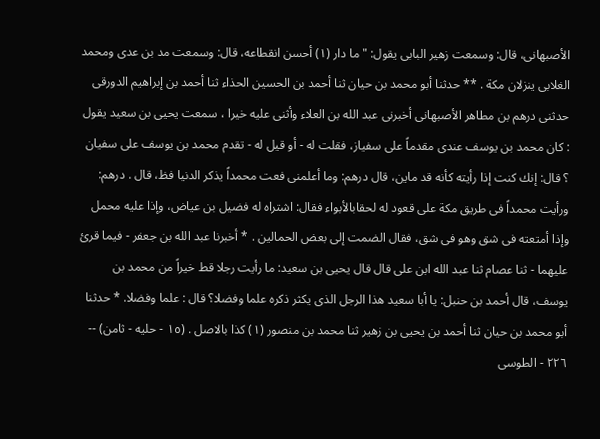الأصبهانى، قال: وسمعت زهير البابى يقول: "ما دار (١) أحسن انقطاعه، قال: وسمعت مد بن عدى ومحمد الغلابى ينزلان مكة . ** حدثنا أبو محمد بن حيان ثنا أحمد بن الحسين الحذاء ثنا أحمد بن إبراهيم الدورقى حدثنى درهم بن مطاهر الأصبهانى أخبرنى عبد الله بن العلاء وأثنى عليه خيرا ، سمعت يحيى بن سعيد يقول : كان محمد بن يوسف عندى مقدماً على سفياز، فقلت له - أو قيل له - تقدم محمد بن يوسف على سفيان ؟ قال: إنك كنت إذا رأيته كأنه قد ماين، قال درهم: وما أعلمنى فعت محمداً يذكر الدنيا فظ، قال . درهم: ورأيت محمداً فى طريق مكة على قعود له لحقابالأبواء فقال: اشتراه له فضيل بن عياض، وإذا عليه محمل وإذا أمتعته فى شق وهو فى شق، فقال الضمت إلى بعض الحمالين . * أخبرنا عبد الله بن جعفر - فيما قرئ عليهما - ثنا عصام ثنا عبد الله ابن على قال قال يحيى بن سعيد: ما رأيت رجلا قط خيراً من محمد بن يوسف، قال أحمد بن حنبل: يا أبا سعيد هذا الرجل الذى يكثر ذكره علما وفضلا؟ قال : علما وفضلا. * حدثنا أبو محمد بن حيان ثنا أحمد بن يحيى بن زهير ثنا محمد بن منصور (١) كذا بالاصل . (١٥ - حليه - ثامن) -- ٢٢٦ - الطوسى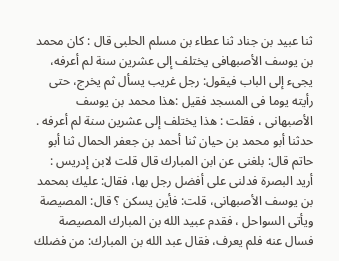ثنا عبيد بن جناد ثنا عطاء بن مسلم الحلبى قال : كان محمد بن يوسف الأصبهافى يختلف إلى عشرين سنة لم أعرفه، يجىء إلى الباب فيقول: رجل غريب يسأل ثم يخرج، حتى رأيته يوما فى المسجد فقيل :هذا محمد بن يوسف الأصبهانى ، فقلت : هذا يختلف إلى عشرين سنة لم أعرفه . حدثنا أبو محمد بن حيان ثنا أحمد بن جعفر الحمال ثنا أبو حاتم قال: بلغنى عن ابن المبارك قال قلت لابن إدريس : أريد البصرة فدلنى على أفضل رجل بها، فقال: عليك بمحمد بن يوسف الأصبهانى، قلت: فأين يسكن ؟ قال: المصيصة ويأتى السواحل ، فقدم عبيد الله بن المبارك المصيصة فسال عنه فلم يعرف، فقال عبد الله بن المبارك: من فضلك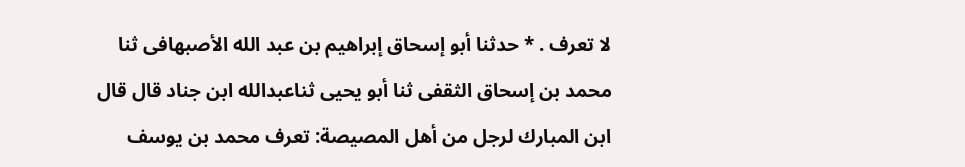لا تعرف . * حدثنا أبو إسحاق إبراهيم بن عبد الله الأصبهافى ثنا محمد بن إسحاق الثقفى ثنا أبو يحيى ثناعبدالله ابن جناد قال قال ابن المبارك لرجل من أهل المصيصة: تعرف محمد بن يوسف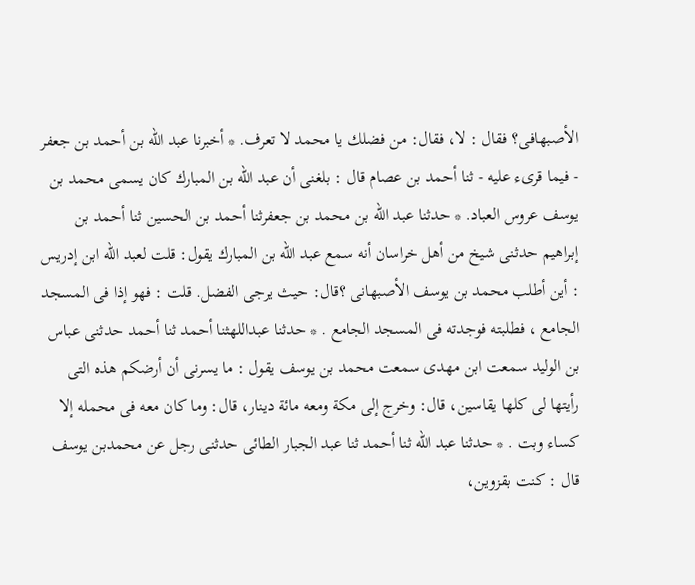الأصبهافى؟ فقال : لا، فقال: من فضلك يا محمد لا تعرف. * أخبرنا عبد الله بن أحمد بن جعفر - فيما قرىء عليه - ثنا أحمد بن عصام قال : بلغنى أن عبد الله بن المبارك كان يسمى محمد بن يوسف عروس العباد. * حدثنا عبد الله بن محمد بن جعفرثنا أحمد بن الحسين ثنا أحمد بن إبراهيم حدثنى شيخ من أهل خراسان أنه سمع عبد الله بن المبارك يقول: قلت لعبد الله ابن إدريس : أين أطلب محمد بن يوسف الأصبهانى ؟قال: حيث يرجى الفضل. قلت : فهو إذا فى المسجد الجامع ، فطلبته فوجدته فى المسجد الجامع . * حدثنا عبداللهثنا أحمد ثنا أحمد حدثنى عباس بن الوليد سمعت ابن مهدى سمعت محمد بن يوسف يقول : ما يسرنى أن أرضكم هذه التى رأيتها لی كلها يقاسين، قال: وخرج إلى مكة ومعه مائة دينار، قال: وما كان معه فى محمله إلا كساء وبت . * حدثنا عبد الله ثنا أحمد ثنا عبد الجبار الطائى حدثنى رجل عن محمدبن یوسف قال : کنت بقزوین،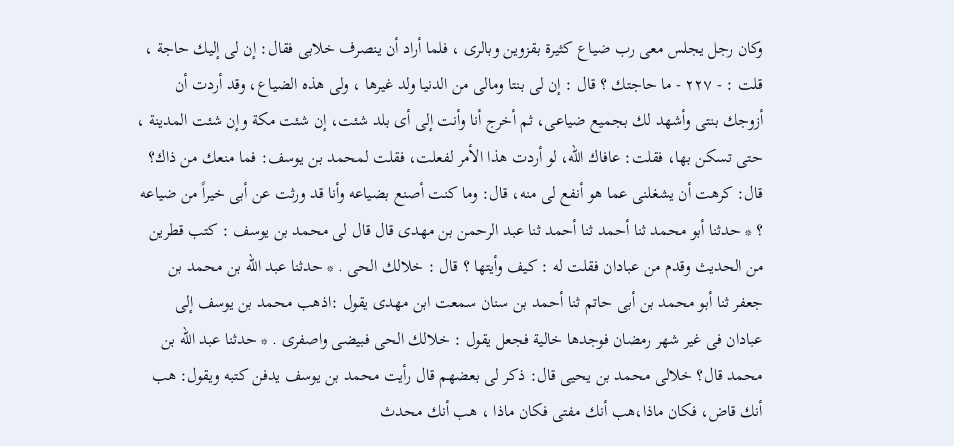وكان رجل يجلس معی رب ضياع كثيرة بقزوین وبالرى ، فلما أراد أن ينصرف خلابى فقال: إن لى إليك حاجة ، قلت : - ٢٢٧ - ما حاجتك ؟ قال : إن لى بنتا ومالى من الدنيا ولد غيرها ، ولى هذه الضياع، وقد أردت أن أزوجك بنتى وأشهد لك بجميع ضياعى، ثم أخرج أنا وأنت إلى أى بلد شئت، إن شئت مكة وإن شئت المدينة ، حتى تسكن بها، فقلت: عافاك الله، لو أردت هذا الأمر لفعلت، فقلت لمحمد بن يوسف: فما منعك من ذاك؟ قال: كرهت أن يشغلنى عما هو أنفع لى منه، قال: وما كنت أصنع بضياعه وأنا قد ورثت عن أبى خيراً من ضياعه ؟ * حدثنا أبو محمد ثنا أحمد ثنا أحمد ثنا عبد الرحمن بن مهدى قال قال لى محمد بن يوسف : كتب قطرين من الحديث وقدم من عبادان فقلت له : كيف وأيتها ؟ قال : خلالك الحى . * حدثنا عبد الله بن محمد بن جعفر ثنا أبو محمد بن أبى حاتم ثنا أحمد بن سنان سمعت ابن مهدی یقول :اذهب محمد بن یوسف إلى عبادان فی غیر شهر رمضان فوجدها خالية فجعل يقول : خلالك الحى فبيضى واصفرى . * حدثنا عبد الله بن محمد قال؟ خلالى محمد بن يحيى قال: ذكر لى بعضهم قال رأيت محمد بن يوسف يدفن كتبه ويقول: هب أنك قاض، فكان ماذا،هب أنك مفتى فكان ماذا ، هب أنك محدث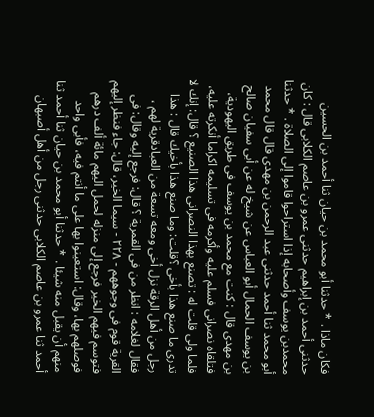فكان ماذا . * حدثنا أبو محمد بن حيان ثنا أحمد بن الحسين حدثنى أحمد بن إبراهيم حدثنى عمرو بن عاصم الكلابى قال : كان محمدبن يوسف وأصحابه إذا استراحوا قاموا إلى الصلاة . * حدثنا أبو محمد ثنا أحمد حدثنى عبد الرحمن بن مهدى قال قال محمد بن يوسف الحمال أبو العباس عن شيخ له عن أبى سفيان صالح بن مهدى قال : كنت مع محمد بن يوسف فى طريق اليهودية، فتلقاه نصرانى فسلم عليه وأكرمه فى تسليمه اكراما أنكرته عليه، فلما ولى قلت له : تصنع بهذا النصرانى هذا الصنيع ؟ قال: إنك لا تدرى ما صنع هذا بأخى ؟قلت: وما صنع هذا بأخيك قال : هذا رجل من أهل الرقة نزل أخى ومعه تسعة من العبادقرية لهم ، فقال لغلامه : انظر من فى القمرية ؟ قال: فرجع إليه وقال: فى القرية قوم فى وجوههم - ٢٢٨ - سيما الخير، قال: جاء فنظر إليهم فتوسم فيهم الخير فرجع إلى منزله لحمل اليهم مائة ألف درهم فوصلهم بها، وقال: استعينوا بها على ما أنتم فيه، فأبى واحد منهم أن يقبل منه شيئا . * حدثنا أبو محمد بن حيان ثنا أحمد ثنا أحمد ثنا عمرو بن عاصم الكلابى حدثنى رجل من أهل أصبهان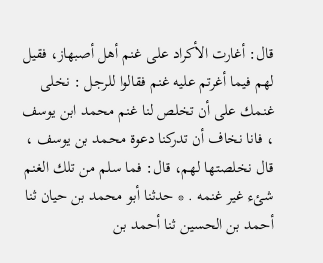قال: أغارت الأكراد على غنم أهل أصبهاز، فقيل لهم فيما أغرتم عليه غنم فقالوا للرجل : نخلى غنمك على أن تخلص لنا غنم محمد ابن يوسف ، فانا نخاف أن تدركنا دعوة محمد بن يوسف ، قال نخلصتها لهم، قال: فما سلم من تلك الغنم شئء غير غنمه . * حدثنا أبو محمد بن حيان ثنا أحمد بن الحسين ثنا أحمد بن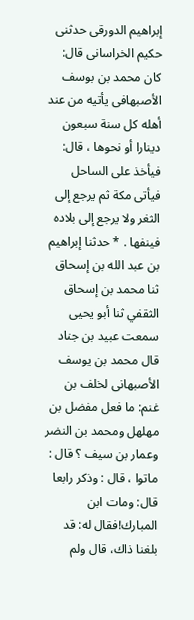إبراهيم الدورقى حدثنى حكيم الخراسانى قال: كان محمد بن بوسف الأصبهافى يأتيه من عند أهله كل سنة سبعون دينارا أو نحوها ، قال: فيأخذ على الساحل فيأتى مكة ثم يرجع إلى الثغر ولا يرجع إلى بلاده فينفها . * حدثنا إبراهيم بن عبد الله بن إسحاق ثنا محمد بن إسحاق الثقفي ثنا أبو يحيى سمعت عبيد بن جناد قال محمد بن يوسف الأصبهانى لخلف بن غنم: ما فعل مفضل بن مهلهل ومحمد بن النضر وعمار بن سيف ؟ قال : ماتوا ، قال : وذكر رابعا قال: ومات ابن المبارك!فقال له: قد بلغنا ذاك، قال ولم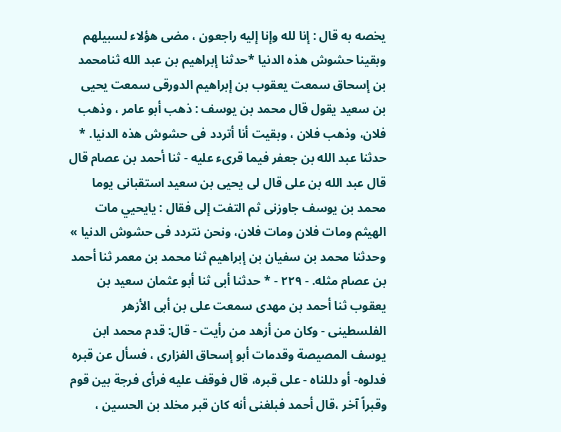يخصه به قال : إنا لله وإنا إليه راجعون ، مضى هؤلاء لسبيلهم وبقينا حشوش هذه الدنيا *حدثنا إبراهيم بن عبد الله ثنامحمد بن إسحاق سمعت يعقوب بن إبراهيم الدورقی سمعت يحيى بن سعيد يقول قال محمد بن يوسف : ذهب أبو عامر ، وذهب فلان، وذهب فلان ، وبقيت أنا أتردد فى حشوش هذه الدنيا. * حدثنا عبد الله بن جعفر فيما قرىء عليه - ثنا أحمد بن عصام قال قال عبد الله بن على قال لى يحيى بن سعيد استقبانى يوما محمد بن يوسف جاوزنى ثم التفت إلى فقال : يايحيي مات الهيثم ومات فلان ومات فلان، ونحن نتردد فى حشوش الدنيا » وحدثنا محمد بن سفيان بن إبراهيم ثنا محمد بن معمر ثنا أحمد بن عصام مثله. - ٢٢٩ - * حدثنا أبى ثنا أبو عثمان سعيد بن يعقوب ثنا أحمد بن مهدى سمعت على بن أبى الأزهر الفلسطینی - وكان من أزهد من رأيت - قال: قدم محمد ابن يوسف المصيصة وقدمات أبو إسحاق الفزارى ، فسأل عن قبره فدلوه- أو دللناه - على قبره، قال فوقف عليه فرأى فرجة بين قوم وقبراً آخر ،قال أحمد فبلغنى أنه كان قبر مخلد بن الحسين ،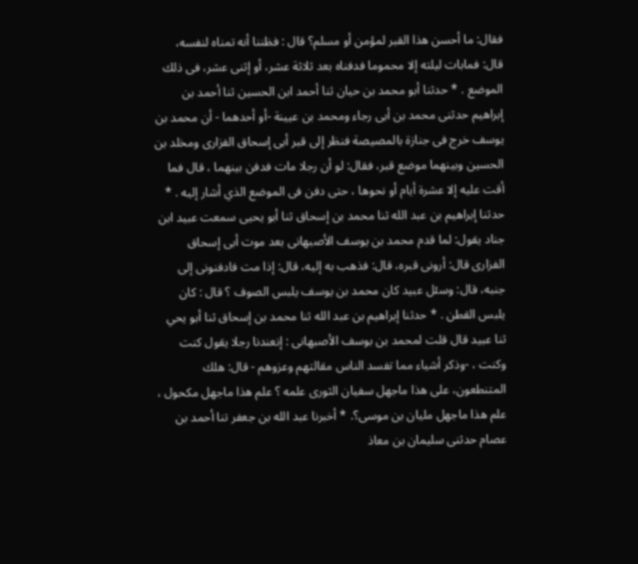فقال: ما أحسن هذا القبر لمؤمن أو مسلم؟ قال : فظننا أنه تمناه لنفسه، قال: فمابات ليلته إلا محموما فدفناه بعد ثلاثة عشر، أو إثنى عشر، فى ذلك الموضع . * حدثنا أبو محمد بن حيان ثنا أحمد ابن الحسين ثنا أحمد بن إبراهيم حدثنى محمد بن أبى رجاء ومحمد بن عيينة -أو أحدهما - أن محمد بن يوسف خرج فى جنازة بالمصيصة فنظر إلى قبر أبى إسحاق الفزارى ومخلد بن الحسين وبينهما موضع قبر، فقال: لو أن رجلا مات فدفن بينهما ، قال فما أقت عليه إلا عشرة أيام أو نحوها ، حتى دفن فى الموضع الذي أشار إليه . * حدثنا إبراهيم بن عبد الله ثنا محمد بن إسحاق ثنا أبو يحيى سمعت عبيد ابن جناد يقول: لما قدم محمد بن يوسف الأصبهانى بعد موت أبى إسحاق الفزارى قال: أرونى قبره، قال: فذهب به إليه، قال: إذا مت فادفنونى إلى جنبه، قال: وسئل عبيد كان محمد بن يوسف يلبس الصوف ؟ قال : كان يلبس القطن . * حدثنا إبراهيم بن عبد الله ثنا محمد بن إسحاق ثنا أبو يحي ثنا عبيد قال قلت لمحمد بن بوسف الأصبهانى : إنعندنا رجلا يقول كنت وكنت ، -وذكر أشياء مما تفسد الناس مقالتهم وعزوهم - قال: هلك المتنطعون، على هذا ماجهل سفيان الثورى علمه ؟ علم هذا ماجهل مكحول ، علم هذا ماجهل ملیان بن موسى؟. * أخبرنا عبد الله بن جعفر تنا أحمد بن عصام حدثنى سليمان بن معاذ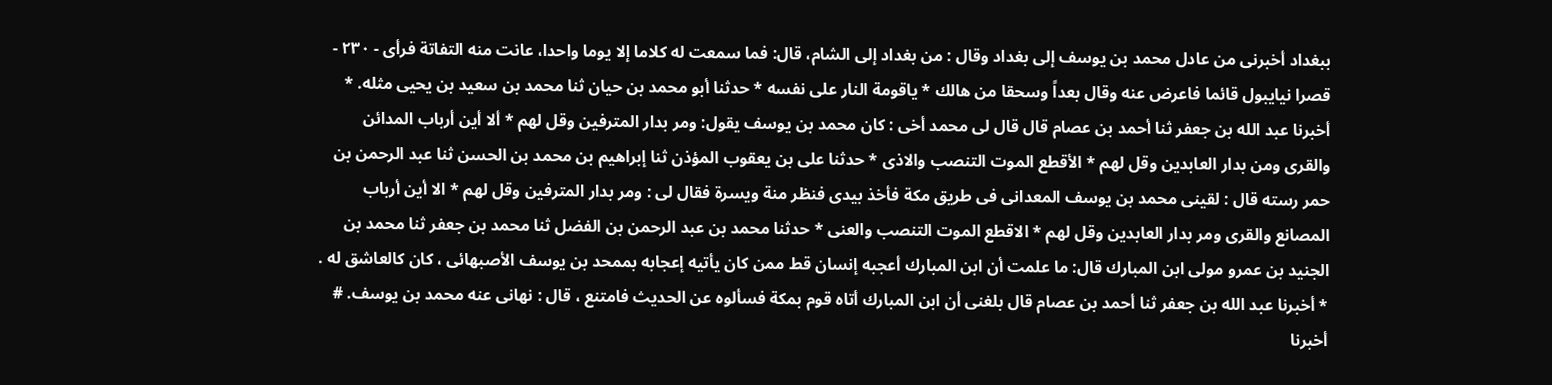ببغداد أخبرنى من عادل محمد بن يوسف إلى بغداد وقال : من بغداد إلى الشام، قال: فما سمعت له كلاما إلا يوما واحدا، عانت منه التفاتة فرأى - ٢٣٠ - قصرا نيايبول قائما فاعرض عنه وقال بعداً وسحقا من هالك * ياقومة النار على نفسه * حدثنا أبو محمد بن حيان ثنا محمد بن سعيد بن يحيى مثله. * أخبرنا عبد الله بن جعفر ثنا أحمد بن عصام قال قال لى محمد أخى : کان محمد بن یوسف يقول: ومر بدار المترفين وقل لهم * ألا أين أرباب المدائن والقرى ومن بدار العابدين وقل لهم * الأقطع الموت التنصب والاذى * حدثنا على بن يعقوب المؤذن ثنا إبراهيم بن محمد بن الحسن ثنا عبد الرحمن بن حمر رسته قال : لقينى محمد بن يوسف المعدانى فى طريق مكة فأخذ بيدى فنظر منة ويسرة فقال لى : ومر بدار المترفين وقل لهم * الا أين أرباب المصانع والقرى ومر بدار العابدين وقل لهم * الاقطع الموت التنصب والعنى * حدثنا محمد بن عبد الرحمن بن الفضل ثنا محمد بن جعفر ثنا محمد بن الجنيد بن عمرو مولى ابن المبارك قال: ما علمت أن ابن المبارك أعجبه إنسان قط ممن كان يأتيه إعجابه بممحد بن يوسف الأصبهائى ، كان كالعاشق له . * أخبرنا عبد الله بن جعفر ثنا أحمد بن عصام قال بلغنى أن ابن المبارك أتاه قوم بمكة فسألوه عن الحديث فامتنع ، قال : نهانى عنه محمد بن يوسف. # أخبرنا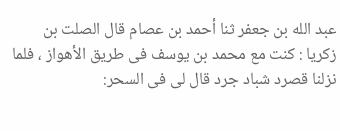عبد الله بن جعفر ثنا أحمد بن عصام قال الصلت بن زكريا : كنت مع محمد بن يوسف فى طريق الأهواز ، فلما نزلنا قصرد شباد جرد قال لى فى السحر: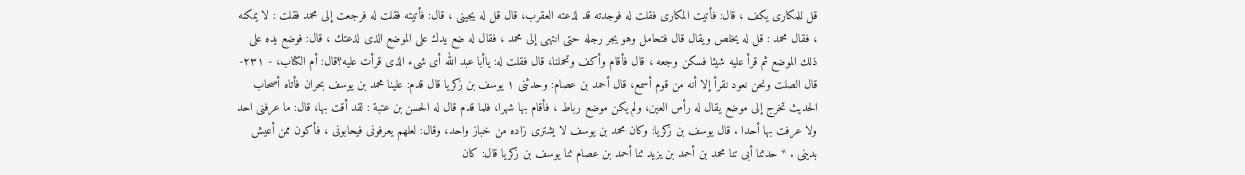قل للمكارى يكف ، قال: فأتيت المكارى فقلت له فوجدته قد لذعته العقرب، قال قل له يجينى ، قال: فأتيته فقلت له فرجعت إلى محمد فقلت : لا يمكنه ، فقال محمد : قل له يخلص ويقال قال فتحامل وهو يجر رجله حتى انتهى إلى محمد ، فقال له ضع يدك على الموضع الذى لذعتك ، قال: فوضع يده على ذلك الموضع ثم قرأ عليه شيئا فسكن وجعه ، قال فأقام وأكف وتحملنا، قال فقلت له: ياأبا عبد الله أى شىء الذى قرأت عليه؟قال: أم الكتاب، - ٢٣١- قال الصلت ونحن نعود نقرأ إلا أنه من قوم أسمع، قال أحمد بن عصام: وحدثنى ١ يوسف بن زكريا قال قدم: علينا محمد بن يوسف بحران فأتاه أصحاب الحديث تخرج إلى موضع يقال له رأس العين، ولم يكن موضع رباط ، فأقام بها شهرا، فلما قدم قال له الحسن بن عتبة : لقد أقت بها، قال: ما عرفنى احد ولا عرفت بها أحدا . قال يوسف بن زكريا: وكان محمد بن يوسف لا یشترى زاده من خباز واحد، وقال: لعلهم يعرفونى فيحابونى ، فأكون ممن أعيش بدينى . * حدثنا أبى تنا محمد بن أحمد بن يزيد ثنا أحمد بن عصام ثنا يوسف بن زكريا قال: كان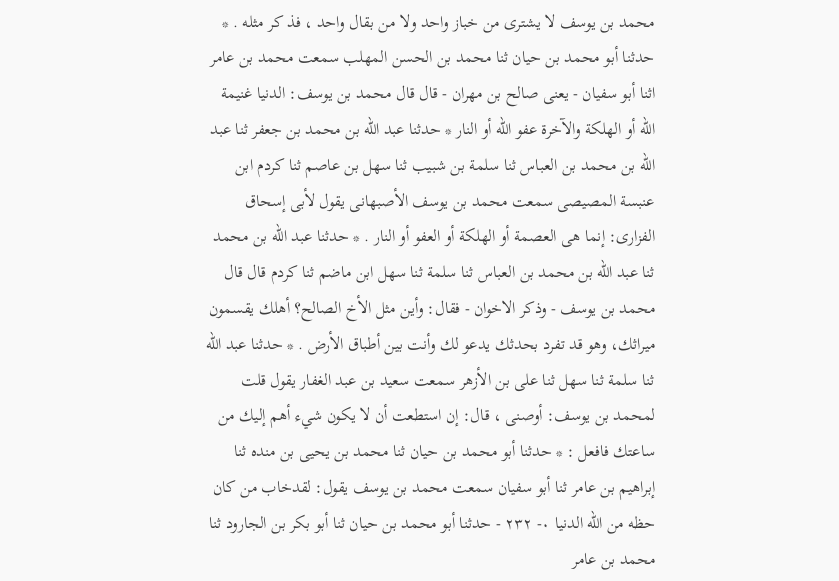محمد بن يوسف لا يشترى من خباز واحد ولا من بقال واحد ، فذ کر مثله . * حدثنا أبو محمد بن حيان ثنا محمد بن الحسن المهلب سمعت محمد بن عامر اثنا أبو سفيان - يعنى صالح بن مهران - قال قال محمد بن يوسف: الدنيا غنيمة الله أو الهلكة والآخرة عفو الله أو النار * حدثنا عبد الله بن محمد بن جعفر ثنا عبد الله بن محمد بن العباس ثنا سلمة بن شبيب ثنا سهل بن عاصم ثنا كردم ابن عنبسة المصيصى سمعت محمد بن يوسف الأصبهانى يقول لأبى إسحاق الفزارى: إنما هى العصمة أو الهلكة أو العفو أو النار . * حدثنا عبد الله بن محمد ثنا عبد الله بن محمد بن العباس ثنا سلمة ثنا سهل ابن ماضم ثنا كردم قال قال محمد بن يوسف - وذكر الاخوان - فقال: وأين مثل الأخ الصالح؟ أهلك يقسمون ميراثك، وهو قد تفرد بحدثك يدعو لك وأنت بين أطباق الأرض . * حدثنا عبد الله ثنا سلمة ثنا سهل ثنا على بن الأزهر سمعت سعيد بن عبد الغفار يقول قلت لمحمد بن يوسف: أوصنى ، قال: إن استطعت أن لا يكون شيء أهم إليك من ساعتك فافعل : * حدثنا أبو محمد بن حيان ثنا محمد بن يحيى بن منده ثنا إبراهيم بن عامر ثنا أبو سفيان سمعت محمد بن يوسف يقول: لقدخاب من كان حظه من الله الدنيا ٠- ٢٣٢ - حدثنا أبو محمد بن حيان ثنا أبو بكر بن الجارود ثنا محمد بن عامر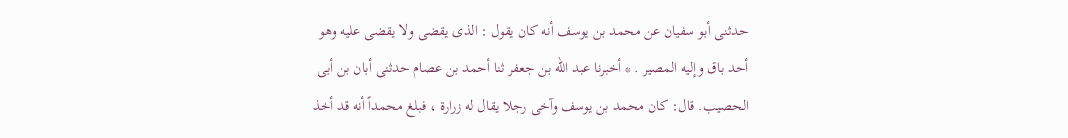حدثنى أبو سفيان عن محمد بن يوسف أنه كان يقول : الذى يقضى ولا يقضى عليه وهو أحد باق وإليه المصير . * أخبرنا عبد الله بن جعفر ثنا أحمد بن عصام حدثنى أبان بن أبى الحصيب. قال: كان محمد بن يوسف وآخى رجلا يقال له زرارة ، فبلغ محمداً أنه قد أخذ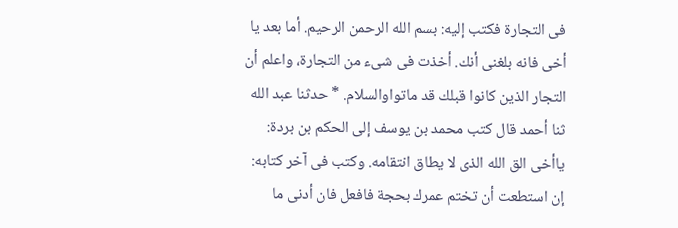فى التجارة فكتب إليه: بسم الله الرحمن الرحيم. أما بعد يا أخى فانه بلغنى أنك. أخذت فى شىء من التجارة، واعلم أن التجار الذين كانوا قبلك قد ماتواوالسلام. * حدثنا عبد الله ثنا أحمد قال كتب محمد بن يوسف إلى الحكم بن بردة: ياأخى الق الله الذى لا يطاق انتقامه. وكتب فى آخر كتابه: إن استطعت أن تختم عمرك بحجة فافعل فان أدنى ما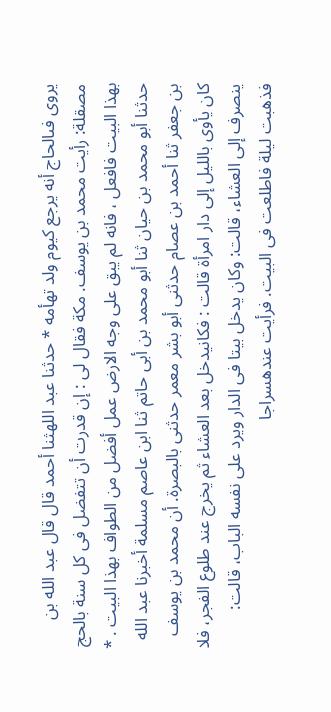يروى فىالحاج أنه يرجع کیوم ولد تهأمه * حدثنا عبد اللهثنا أحمد قال قال عبد الله بن مصقلة: رأيت محمد بن يوسف. مكة فقال لى : إن قدرت أن تتفضل فى كل سنة بالحج بهذا البيت فافعل ، فانه لم يبق على وجه الارض عمل أفضل من الطواف بهذا البيت . * حدثنا أبو محمد بن حيان ثنا أبو محمد بن أبى حاتم ثنا ابن عاصم مسلمة أخبرنا عبد الله بن جعفر ثنا أحمد بن عصام حدثنى أبو بشر معمر حدثنى بالبصرة. أن محمد بن يوسف كان يأوى بالليل إلى دار امرأة قالت : فكانيدخل بعد العشاء ثم يخرج عند طلوع الفجر، فلا ينصرف إلى العشاء، قالت: وكان يدخل بيتا فى الدار ويرد على نفسه الباب، قالت: فذهبت ليلة فاطلعت فى البيت. فرأيت عندهسراجا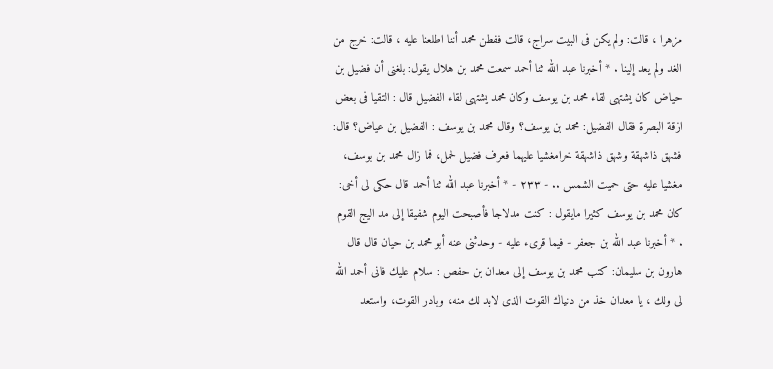مزهرا ، قالت: ولم يكن فى البيت سراج، قالت ففطن محمد أننا اطلعنا عليه ، قالت: خرج من الغد ولم يعد إلينا . * أخبرنا عبد الله ثنا أحمد سمعت محمد بن هلال يقول: بلغنى أن فضيل بن حياض كان يشتهى لقاء محمد بن يوسف وكان محمد يشتهى لقاء الفضيل قال : التقيا فى بعض ازقة البصرة فقال الفضيل: محمد بن يوسف؟ وقال محمد بن يوسف : الفضيل بن عياض؟ قال: فشهق ذاشهقة وشهق ذاشهقة خرامغشيا عليهما فعرف فضيل لحمل، فما زال محمد بن بوسف، مغشيا عليه حتى حميت الشمس .. - ٢٣٣ - * أخبرنا عبد الله ثنا أحمد قال حكى لى أخى: كان محمد بن يوسف كثيرا مايقول : كنت مدلاجا فأصبحت اليوم شفيقا إلى مد اليج القوم . * أخبرنا عبد الله بن جعفر - فيما قرىء عليه - وحدثنى عنه أبو محمد بن حيان قال قال هارون بن سليمان: كتب محمد بن يوسف إلى معدان بن حفص : سلام عليك فانى أحمد الله لى ولك ، يا معدان خذ من دنياك القوت الذى لابد لك منه، وبادر القوت، واستعد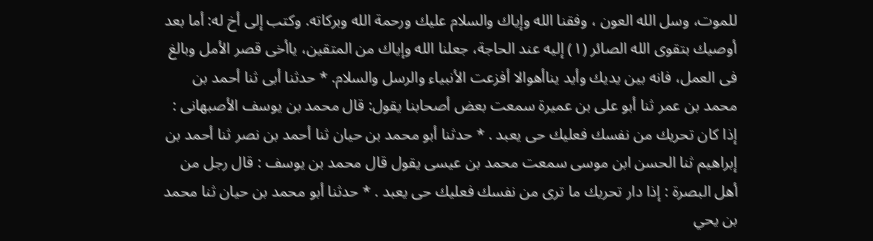للموت، وسل الله العون ، وفقنا الله وإياك والسلام عليك ورحمة الله وبركاته. وكتب إلى أخ له: أما بعد أوصيك بتقوى الله الصائر (١) إليه عند الحاجة، جعلنا الله وإياك من المتقين، ياأخى قصر الأمل وبالغ فى العمل، فانه بين يديك وأيد يناأهوالا أفزعت الأنبياء والرسل والسلام. * حدثنا أبى ثنا أحمد بن محمد بن عمر ثنا أبو على بن عميرة سمعت بعض أصحابنا يقول: قال محمد بن يوسف الأصبهانى : إذا كان تحريك من نفسك فعلیك حی یعبد . * حدثنا أبو محمد بن حيان ثنا أحمد بن نصر ثنا أحمد بن إبراهيم ثنا الحسن ابن موسى سمعت محمد بن عيسى يقول قال محمد بن يوسف : قال رجل من أهل البصرة : إذا دار تحريك ما ترى من نفسك فعليك حى يعبد . * حدثنا أبو محمد بن حيان ثنا محمد بن يحي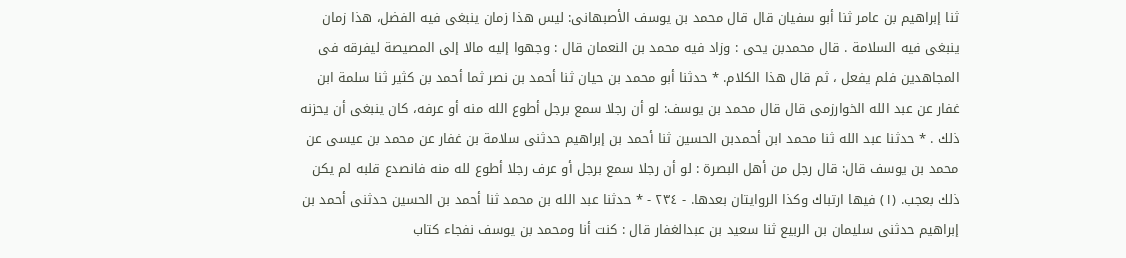ثنا إبراهيم بن عامر ثنا أبو سفيان قال قال محمد بن يوسف الأصبهانى: ليس هذا زمان ينبغى فيه الفضل، هذا زمان ينبغى فيه السلامة . قال محمدبن یحی : وزاد فيه محمد بن النعمان قال : وجهوا إليه مالا إلى المصيصة ليفرقه فى المجاهدين فلم يفعل ، ثم قال هذا الكلام. * حدثنا أبو محمد بن حيان ثنا أحمد بن نصر ثما أحمد بن كثير ثنا سلمة ابن غفار عن عبد الله الخوارزمى قال قال محمد بن يوسف: لو أن رجلا سمع برجل أطوع الله منه أو عرفه، كان ينبغى أن يحزنه ذلك . * حدثنا عبد الله ثنا محمد ابن أحمدبن الحسين ثنا أحمد بن إبراهيم حدثنى سلامة بن غفار عن محمد بن عيسى عن محمد بن يوسف قال: قال رجل من أهل البصرة : لو أن رجلا سمع برجل أو عرف رجلا أطوع لله منه فانصدع قلبه لم يكن ذلك بعجب. (١) فيها ارتباك وكذا الروايتان بعدها. - ٢٣٤ - * حدثنا عبد الله بن محمد ثنا أحمد بن الحسين حدثنى أحمد بن إبراهيم حدثنى سليمان بن الربيع ثنا سعيد بن عبدالغفار قال : كنت أنا ومحمد بن يوسف نفجاء كتاب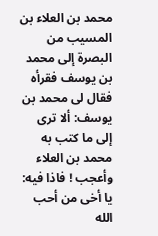محمد بن العلاء بن المسيب من البصرة إلى محمد بن يوسف فقرأه فقال لى محمد بن يوسف: ألا ترى إلى ما كتب به محمد بن العلاء وأعجب ! فاذا فيه: يا أخى من أحب الله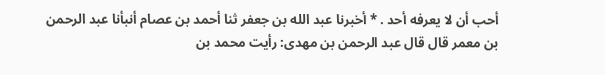أحب أن لا يعرفه أحد . * أخبرنا عبد الله بن جعفر ثنا أحمد بن عصام أنبأنا عبد الرحمن بن معمر قال قال عبد الرحمن بن مهدى: رأيت محمد بن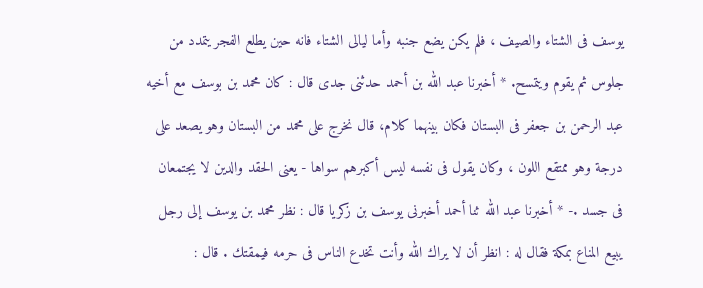يوسف فى الشتاء والصيف ، فلم يكن يضع جنبه وأما ليالى الشتاء فانه حين يطلع الفجر يتمدد من جلوس ثم يقوم ويتمسح. * أخبرنا عبد الله بن أحمد حدثنى جدى قال : كان محمد بن بوسف مع أخيه عبد الرحمن بن جعفر فى البستان فكان بينهما كلام، قال نخرج على محمد من البستان وهو يصعد على درجة وهو ممتقع اللون ، وکان یقول فى نفسه لیس أكبرهم سواها - يعنى الحقد والدين لا يجتمعان فى جسد .- * أخبرنا عبد الله ثنا أحمد أخبرنى يوسف بن زكريا قال : نظر محمد بن يوسف إلى رجل يبيع المناع بمكة فقال له : انظر أن لا يراك الله وأنت تخدع الناس فى حرمه فيمقتك . قال :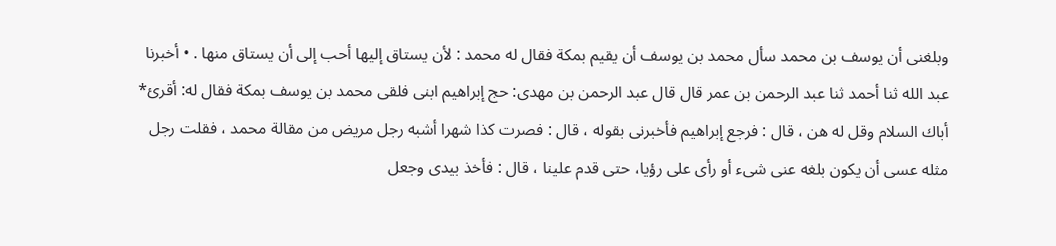وبلغنى أن يوسف بن محمد سأل محمد بن يوسف أن يقيم بمكة فقال له محمد : لأن يستاق إليها أحب إلى أن يستاق منها . • أخبرنا عبد الله ثنا أحمد ثنا عبد الرحمن بن عمر قال قال عبد الرحمن بن مهدى: حج إبراهيم ابنى فلقى محمد بن يوسف بمكة فقال له: أقرئ* أباك السلام وقل له هن ، قال : فرجع إبراهيم فأخبرنى بقوله ، قال : فصرت كذا شهرا أشبه رجل مريض من مقالة محمد ، فقلت رجل مثله عسى أن يكون بلغه عنى شىء أو رأی علی رؤیا، حتى قدم علينا ، قال : فأخذ بيدی وجعل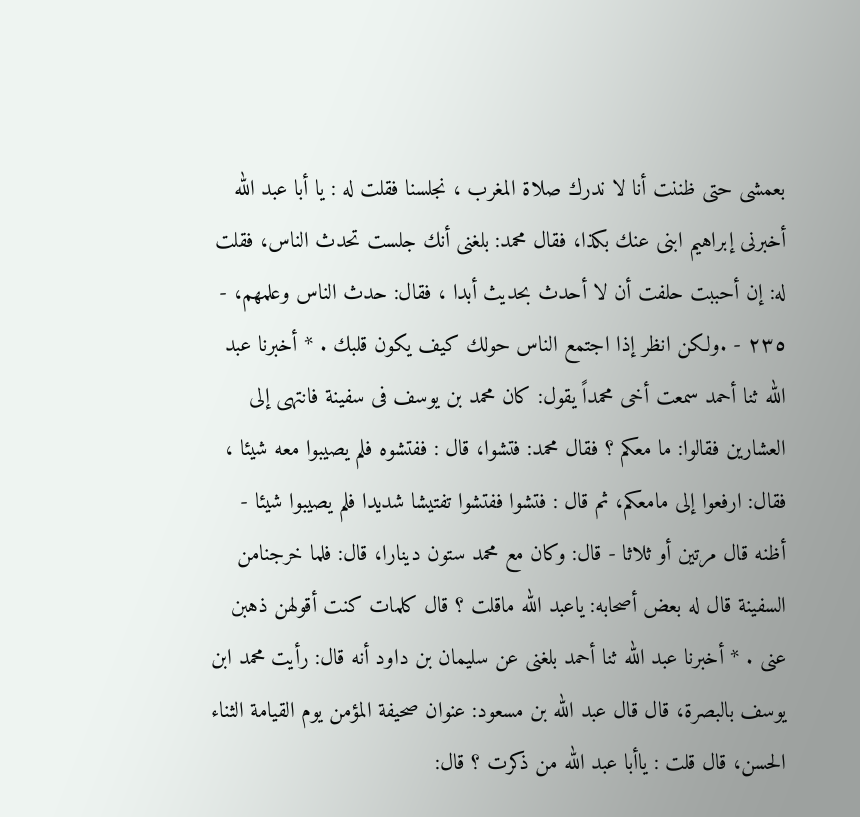بعمشى حتى ظننت أنا لا ندرك صلاة المغرب ، نجلسنا فقلت له : يا أبا عبد الله أخبرنى إبراهيم ابنى عنك بكذا، فقال محمد: بلغنى أنك جلست تحدث الناس، فقلت له: إن أحببت حلفت أن لا أحدث بحديث أبدا ، فقال: حدث الناس وعلمهم، - ٢٣٥ - .ولكن انظر إذا اجتمع الناس حولك كيف يكون قلبك . * أخبرنا عبد الله ثنا أحمد سمعت أخى محمداً يقول: كان محمد بن يوسف فى سفينة فانتهى إلى العشارين فقالوا: ما معكم ؟ فقال محمد: فتشوا، قال : ففتشوه فلم يصيبوا معه شيئا ، فقال: ارفعوا إلى مامعكم، ثم قال : فتشوا ففتشوا تفتيشا شديدا فلم يصيبوا شيئا - أظنه قال مرتين أو ثلاثا - قال: وكان مع محمد ستون دينارا، قال: فلما خرجنامن السفينة قال له بعض أصحابه: ياعبد الله ماقلت ؟ قال كلمات كنت أقولهن ذهبن عنى . * أخبرنا عبد الله ثنا أحمد بلغنى عن سليمان بن داود أنه قال: رأيت محمد ابن يوسف بالبصرة، قال قال عبد الله بن مسعود: عنوان صحيفة المؤمن يوم القيامة الثناء الحسن، قال قلت : ياأبا عبد الله من ذكرت ؟ قال: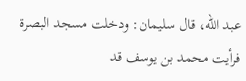عبد الله، قال سليمان: ودخلت مسجد البصرة فرأيت محمد بن يوسف قد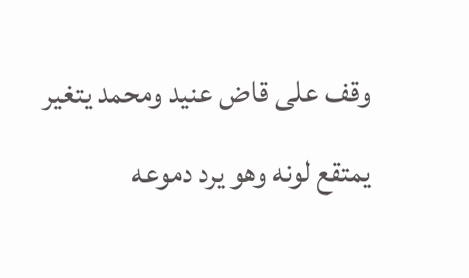وقف على قاض عنيد ومحمد يتغير يمتقع لونه وهو يرد دموعه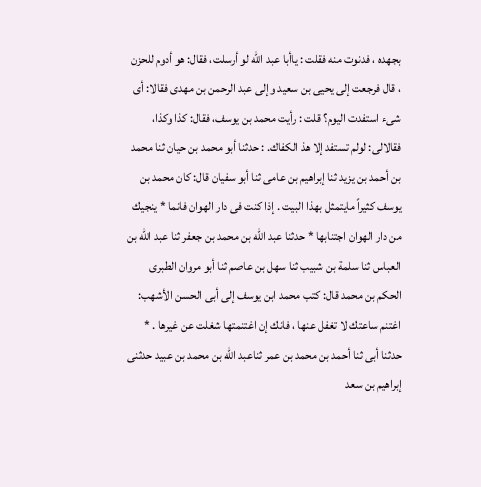بجهده ، فدنوت منه فقلت : ياأبا عبد الله لو أرسلت، فقال: هو أدوم للحزن ، قال فرجعت إلى يحيى بن سعيد وإلى عبد الرحمن بن مهدى فقالا: أى شىء استفدت اليوم؟ قلت : رأيت محمد بن يوسف، فقال: كذا وكذا، فقالالى: لولم تستفد إلا هذ الكفاك. : حدثنا أبو محمد بن حيان ثنا محمد بن أحمد بن يزيد ثنا إبراهيم بن عامى ثنا أبو سفيان قال: كان محمد بن يوسف كثيراً مايتمثل بهذا البيت . إذا كنت فى دار الهوان فانما * ينجيك من دار الهوان اجتنابها * حدثنا عبد الله بن محمد بن جعفر ثنا عبد الله بن العباس ثنا سلمة بن شبيب ثنا سهل بن عاصم ثنا أبو مروان الطبرى الحكم بن محمد قال: كتب محمد ابن يوسف إلى أبى الحسن الأشهب: اغتنم ساعتك لا تغفل عنها ، فانك إن اغتنمتها شغلت عن غيرها . * حدثنا أبى ثنا أحمد بن محمد بن عمر ثناعبد الله بن محمد بن عبيد حدثنى إبراهيم بن سعد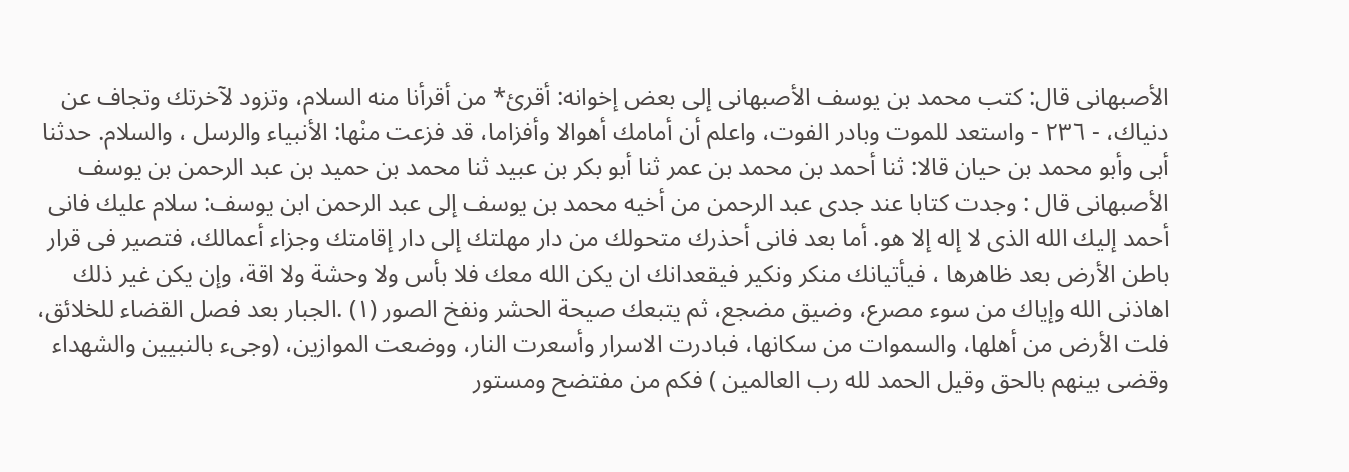الأصبهانى قال: كتب محمد بن يوسف الأصبهانى إلى بعض إخوانه: أقرئ* من أقرأنا منه السلام، وتزود لآخرتك وتجاف عن دنياك، - ٢٣٦ - واستعد للموت وبادر الفوت، واعلم أن أمامك أهوالا وأفزاما، قد فزعت منْها: الأنبياء والرسل ، والسلام. حدثنا أبى وأبو محمد بن حيان قالا: ثنا أحمد بن محمد بن عمر ثنا أبو بكر بن عبيد ثنا محمد بن حميد بن عبد الرحمن بن يوسف الأصبهانى قال : وجدت كتابا عند جدى عبد الرحمن من أخيه محمد بن يوسف إلى عبد الرحمن ابن يوسف: سلام عليك فانى أحمد إليك الله الذى لا إله إلا هو. أما بعد فانى أحذرك متحولك من دار مهلتك إلى دار إقامتك وجزاء أعمالك، فتصير فى قرار باطن الأرض بعد ظاهرها ، فيأتيانك منكر ونكير فيقعدانك ان یکن الله معك فلا بأس ولا وحشة ولا اقة، وإن یکن غیر ذلك اهاذنی الله وإياك من سوء مصرع، وضيق مضجع، ثم يتبعك صيحة الحشر ونفخ الصور (١) .الجبار بعد فصل القضاء للخلائق، فلت الأرض من أهلها، والسموات من سكانها، فبادرت الاسرار وأسعرت النار، ووضعت الموازين، (وجىء بالنبيين والشهداء وقضى بينهم بالحق وقيل الحمد لله رب العالمين ) فكم من مفتضح ومستور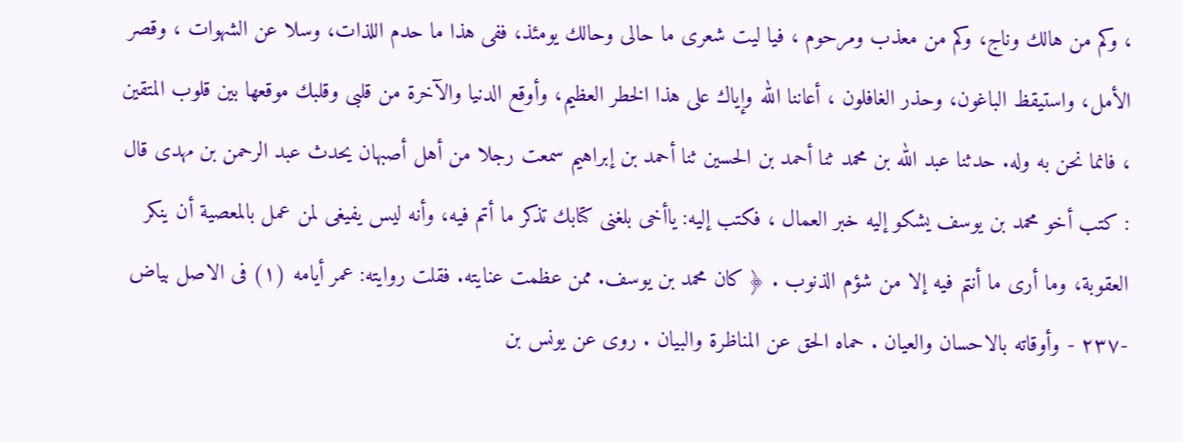، وكم من هالك وناج، وكم من معذب ومرحوم ، فيا ليت شعرى ما حالی وحالك يومئذ، ففى هذا ما حدم اللذات، وسلا عن الشهوات ، وقصر الأمل، واستيقظ الباغون، وحذر الغافلون ، أعاننا الله وإياك على هذا الخطر العظيم، وأوقع الدنيا والآخرة من قلبى وقلبك موقعها بين قلوب المتقين ، فانما نحن به وله. حدثنا عبد الله بن محمد ثنا أحمد بن الحسين ثنا أحمد بن إبراهيم سمعت رجلا من أهل أصبهان يحدث عبد الرحمن بن مهدى قال : كتب أخو محمد بن يوسف يشكو إليه خبر العمال ، فكتب إليه: ياأخى بلغنى كتابك تذكر ما أتم فيه، وأنه ليس يفيغى لمن عمل بالمعصية أن ينكر العقوبة، وما أرى ما أنتم فيه إلا من شؤم الذنوب . ﴿ كان محمد بن يوسف. ممن عظمت عنايته. فقلت روايته: عمر أيامه (١) فى الاصل بياض -٢٣٧ - وأوقاته بالاحسان والعيان . حماه الحق عن المناظرة والبيان . روى عن يونس بن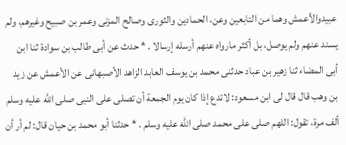عبيدوالأعمش وهما من التابعين وعن، الحمادين والثورى وصالح المزنى وعمر بن صبيح وغيرهم، ولم يسند عنهم ولم يوصل، بل أكثر مارواه عنهم أرسله إرسالا . * حدث عن أبى طالب بن سوادة ثنا ابن أبى المضاء ثنا زهير بن عباد حدثنى محمد بن يوسف العابد الزاهد الأصبهانى عن الأعمش عن زيد بن وهب قال قال لى ابن مسعود: لاتدع إذا كان يوم الجمعة أن تصلى على النبى صلى الله عليه وسلم ألف مرة، تقول: اللهم صلى على محمد صلى الله عليه وسلم . * حدثنا أبو محمد بن حیان قال: لم أر أن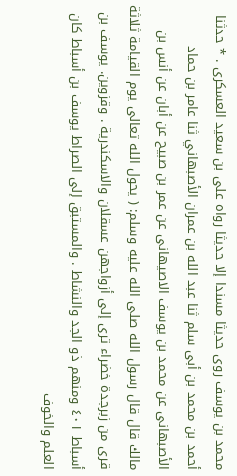محمد بن يوسف روی حديثا مسندا إلا حديثا رواه على بن سعيد العسكرى . * حدثنا أحمد بن محمد بن أبى سلم ثنا عبد الله بن عمران الأصبهاني ثنا عامر بن حماد الأصبهانى عن محمد بن يوسف الاصيهانى عن عمر بن صبيح عن أبان عن أنس بن مالك قال قال رسول الله صلى الله عليه وسلم: ( يحول الله تعالى يوم القيامة ثلاثة قرى من زبرجدة خضراء ترى إلى أزواجهن عسقلان والاسكندرية . وقزوين. يوسف بن أسباط ٤٠١ ومنهم ذو الجد والنشاط . والمستبق إلى الصراط يوسف بن أسباط كان العلم والخوف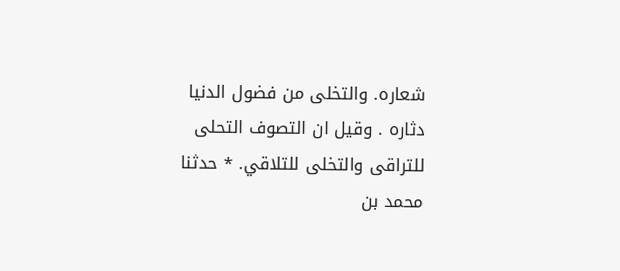شعاره. والتخلى من فضول الدنيا دثاره . وقيل ان التصوف التحلى للتراقى والتخلى للتلاقي. * حدثنا محمد بن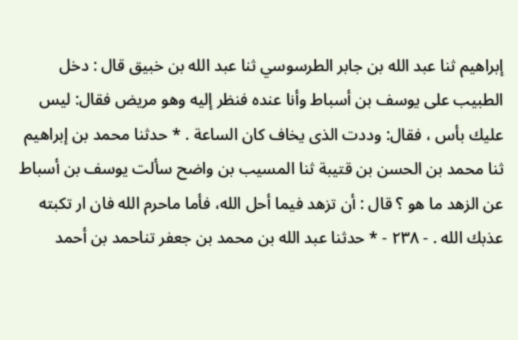إبراهيم ثنا عبد الله بن جابر الطرسوسي ثنا عبد الله بن خبيق قال : دخل الطبيب على يوسف بن أسباط وأنا عنده فنظر إليه وهو مريض فقال: ليس عليك بأس ، فقال: وددت الذى يخاف كان الساعة . * حدثنا محمد بن إبراهيم ثنا محمد بن الحسن بن قتيبة ثنا المسيب بن واضح سألت يوسف بن أسباط عن الزهد ما هو ؟ قال : أن تزهد فيما أحل الله، فأما ماحرم الله فان ار تکبته عذبك الله . - ٢٣٨ - * حدثنا عبد الله بن محمد بن جعفر تناحمد بن أحمد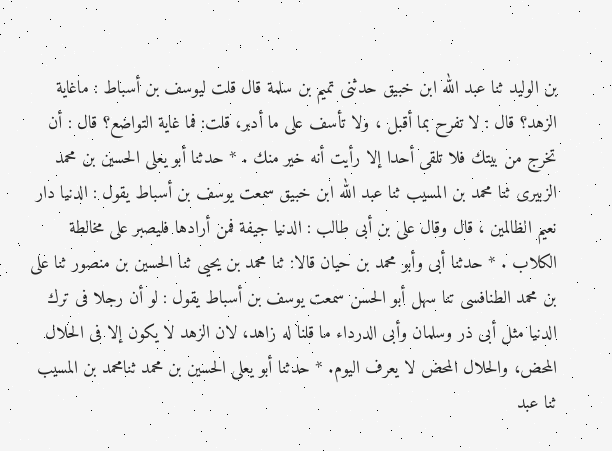بن الوليد ثنا عبد الله ابن خبيق حدثنى تميم بن سلمة قال قلت ليوسف بن أسباط : ماغاية الزهد؟ قال : لا تفرح بما أقبل ، ولا تأسف على ما أدبر، قلت: فما غاية التواضع؟ قال : أن تخرج من بيتك فلا تلقى أحدا إلا رأيت أنه خير منك . * حدثنا أبو يعلى الحسين بن محمد الزبيرى ثنا محمد بن المسيب ثنا عبد الله ابن خبيق سمعت يوسف بن أسباط يقول : الدنيا دار نعيم الظالمين ، قال وقال على بن أبى طالب : الدنيا جيفة فمن أرادها فليصبر على مخالطة الكلاب . * حدثنا أبى وأبو محمد بن حيان قالا: ثنا محمد بن يحيى ثنا الحسين بن منصور ثنا على بن محمد الطنافسى تنا سهل أبو الحسن سمعت يوسف بن أسباط يقول : لو أن رجلا فى ترك الدنيا مثل أبى ذر وسلمان وأبى الدرداء ما قلنا له زاهد، لان الزهد لا يكون إلا فى الحلال المحض، والحلال المحض لا يعرف اليوم. * حدثنا أبو يعلى الحسين بن محمد ثنامحمد بن المسيب ثنا عبد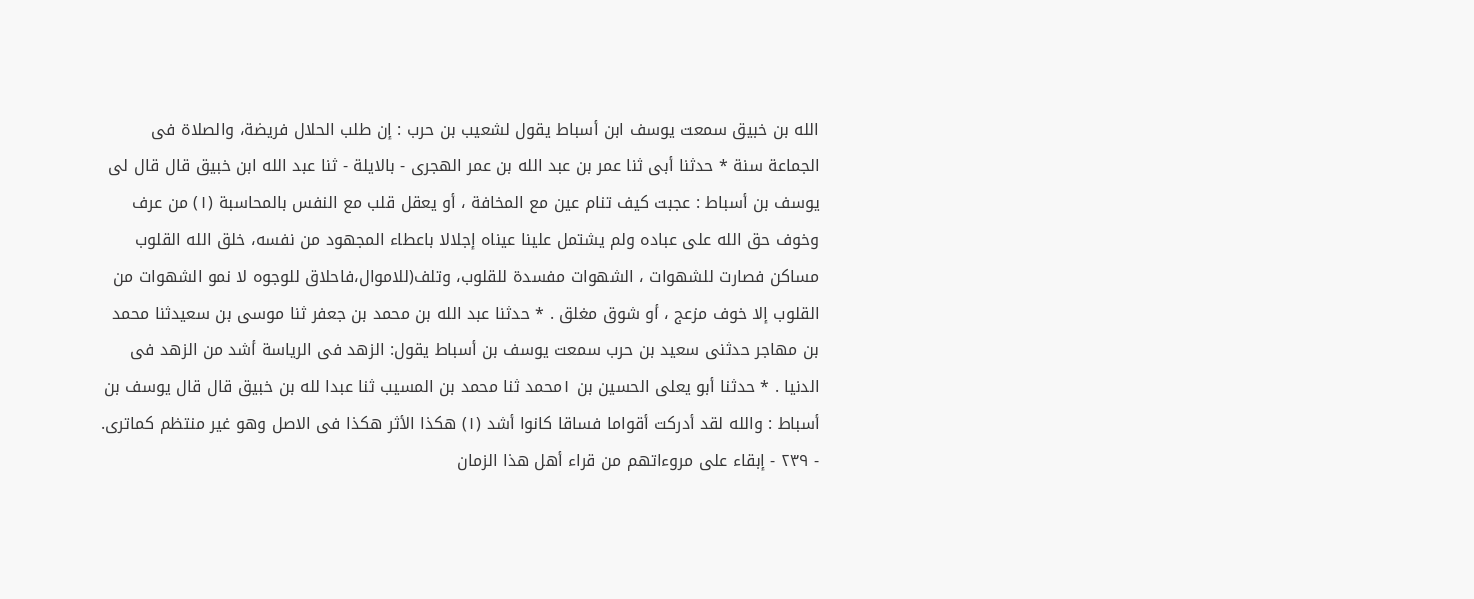الله بن خبيق سمعت يوسف ابن أسباط يقول لشعيب بن حرب : إن طلب الحلال فريضة، والصلاة فى الجماعة سنة * حدثنا أبى ثنا عمر بن عبد الله بن عمر الهجرى - بالايلة - ثنا عبد الله ابن خبيق قال قال لى يوسف بن أسباط : عجبت كيف تنام عين مع المخافة ، أو يعقل قلب مع النفس بالمحاسبة (١) من عرف وخوف حق الله على عباده ولم يشتمل علينا عيناه إجلالا باعطاء المجهود من نفسه، خلق الله القلوب مساكن فصارت للشهوات ، الشهوات مفسدة للقلوب، وتلف(للاموال،فاحلاق للوجوه لا نمو الشهوات من القلوب إلا خوف مزعج ، أو شوق مغلق . * حدثنا عبد الله بن محمد بن جعفر ثنا موسى بن سعيدثنا محمد بن مهاجر حدثنى سعيد بن حرب سمعت يوسف بن أسباط يقول: الزهد فى الرياسة أشد من الزهد فى الدنيا . * حدثنا أبو يعلى الحسين بن ١محمد ثنا محمد بن المسيب ثنا عبدا لله بن خبيق قال قال يوسف بن أسباط : والله لقد أدركت أقواما فساقا كانوا أشد (١) هكذا الأثر هكذا فى الاصل وهو غير منتظم كماترى. - ٢٣٩ - إبقاء على مروءاتهم من قراء أهل هذا الزمان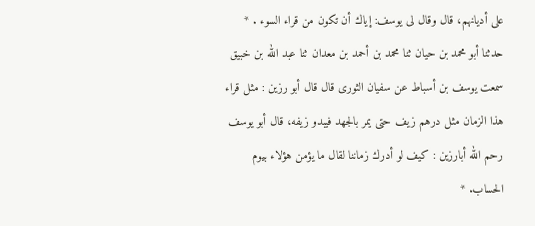على أديانهم، قال وقال لى يوسف: إياك أن تكون من قراء السوء . * حدثنا أبو محمد بن حيان ثنا محمد بن أحمد بن معدان ثنا عبد الله بن خبيق سمعت يوسف بن أسباط عن سفيان الثورى قال قال أبو رزين : مثل قراء هذا الزمان مثل درهم زيف حتى يمر بالجهد فيبدو زيفه، قال أبو يوسف رحم الله أبارزين : كيف لو أدرك زماننا لقال ما يؤمن هؤلاء بيوم الحساب. *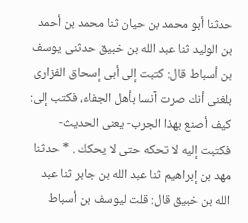حدثنا أبو محمد بن حيان ثنا محمد بن أحمد بن الوليد ثنا عبد الله بن خبيق حدثنى يوسف بن أسباط قال: كتبت إلى أبى إسحاق الفزارى بلغنى أنك صرت آنسا بأهل الجفاء، فكتب إلى: كيف أصنع بهذا الجرب- يعنى الحديث- فکتبت إلیه لا تحکه حتى لا يحكك . * حدثنا مهد بن إبراهيم ثنا عبد الله بن جابر ثنا عبد الله بن خبيق قال: قلت ليوسف بن أسباط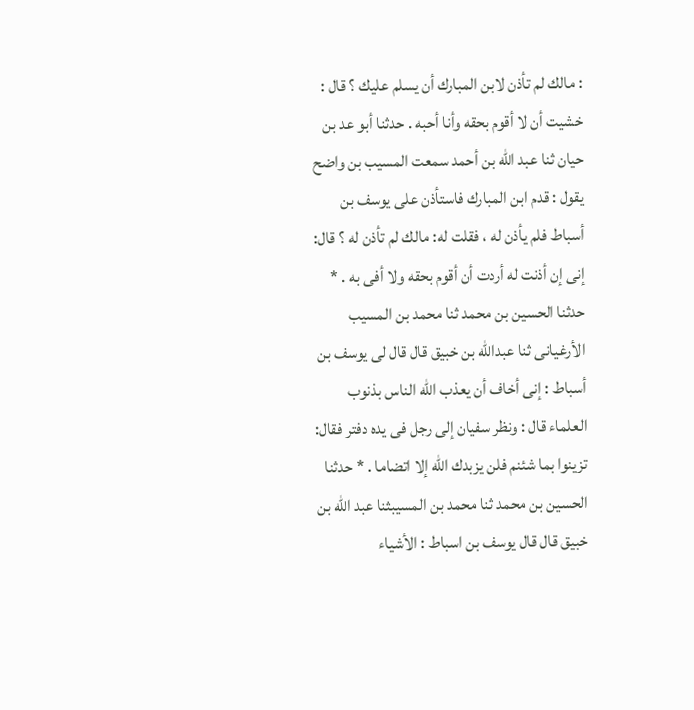: مالك لم تأذن لابن المبارك أن يسلم عليك ؟ قال : خشيت أن لا أقوم بحقه وأنا أحبه . حدثنا أبو عد بن حيان ثنا عبد الله بن أحمد سمعت المسيب بن واضح يقول : قدم ابن المبارك فاستأذن على يوسف بن أسباط فلم يأذن له ، فقلت له: مالك لم تأذن له ؟ قال: إنى إن أذنت له أردت أن أقوم بحقه ولا أفى به . * حدثنا الحسين بن محمد ثنا محمد بن المسيب الأرغيانى ثنا عبدالله بن خبيق قال قال لى يوسف بن أسباط : إنى أخاف أن يعذب الله الناس بذنوب العلماء قال : ونظر سفيان إلى رجل فى يده دفتر فقال: تزينوا بما شئنم فلن يزبدك الله إلا اتضاما . * حدثنا الحسين بن محمد ثنا محمد بن المسيبثنا عبد الله بن خبيق قال قال يوسف بن اسباط : الأشياء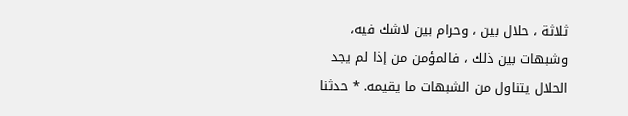ثلاثة ، حلال بين ، وحرام بين لاشك فيه، وشبهات بين ذلك ، فالمؤمن من إذا لم يجد الحلال يتناول من الشبهات ما يقيمه. * حدثنا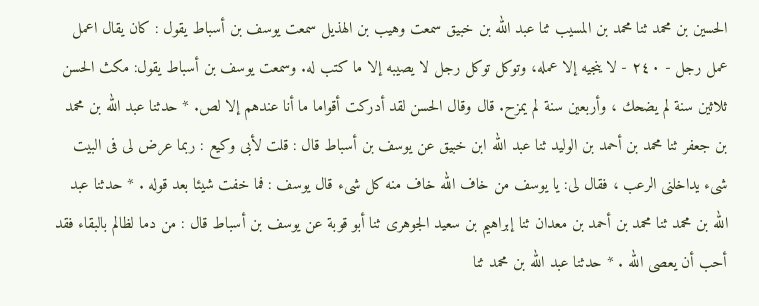الحسين بن محمد ثنا محمد بن المسيب ثنا عبد الله بن خبيق سمعت وهيب بن الهذيل سمعت يوسف بن أسباط يقول : كان يقال اعمل عمل رجل - ٢٤٠ - لا ينجيه إلا عمله، وتوكل توكل رجل لا يصيبه إلا ما كتب له. وسمعت يوسف بن أسباط يقول: مكث الحسن ثلاثين سنة لم يضحك ، وأربعين سنة لم يمزح. قال وقال الحسن لقد أدركت أقواما ما أنا عندهم إلا لص. * حدثنا عبد الله بن محمد بن جعفر ثنا محمد بن أحمد بن الوليد ثنا عبد الله ابن خبيق عن يوسف بن أسباط قال : قلت لأبى وكيع : ربما عرض لى فى البيت شىء يداخلنى الرعب ، فقال لى: يا يوسف من خاف الله خاف منه كل شىء قال يوسف : فما خفت شيئا بعد قوله . * حدثنا عبد الله بن محمد ثنا محمد بن أحمد بن معدان ثنا إبراهيم بن سعيد الجوهرى ثنا أبو قوبة عن يوسف بن أسباط قال : من دما لظالم بالبقاء فقد أحب أن يعصى الله . * حدثنا عبد الله بن محمد ثنا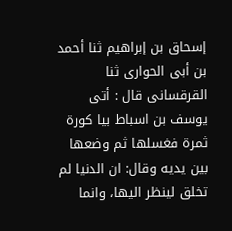إسحاق بن إبراهيم ثنا أحمد بن أبى الحوارى ثنا القرقسانى قال : أتى يوسف بن اسباط بيا كورة ثمرة فغسلها ثم وضعها بين يديه وقال: ان الدنيا لم تخلق لينظر اليها، وانما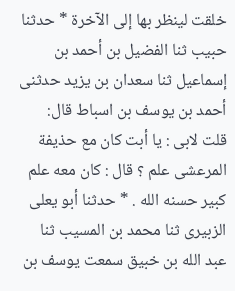خلقت لينظر بها إلى الآخرة * حدثنا حبيب ثنا الفضيل بن أحمد بن إسماعيل ثنا سعدان بن يزيد حدثنى أحمد بن يوسف بن اسباط قال: قلت لابى : يا أبت كان مع حذيفة المرعشى علم ؟ قال : كان معه علم کبیر حسنه الله . * حدثنا أبو يعلى الزبيرى ثنا محمد بن المسيب ثنا عبد الله بن خبيق سمعت يوسف بن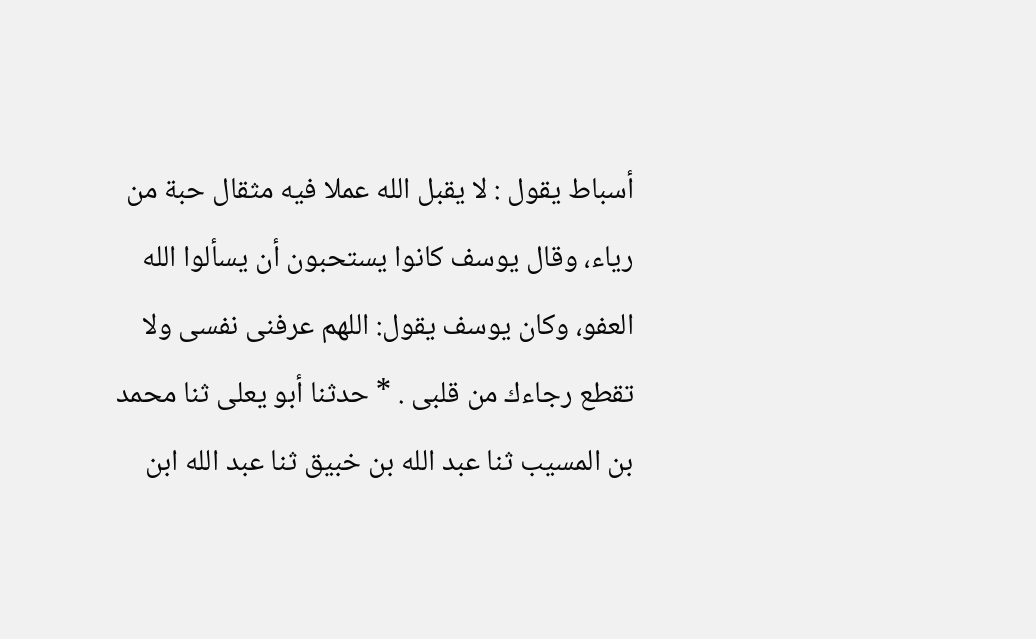أسباط يقول : لا يقبل الله عملا فيه مثقال حبة من رياء، وقال يوسف كانوا يستحبون أن يسألوا الله العفو، وكان يوسف يقول: اللهم عرفنى نفسى ولا تقطع رجاءك من قلبى . * حدثنا أبو يعلى ثنا محمد بن المسيب ثنا عبد الله بن خبيق ثنا عبد الله ابن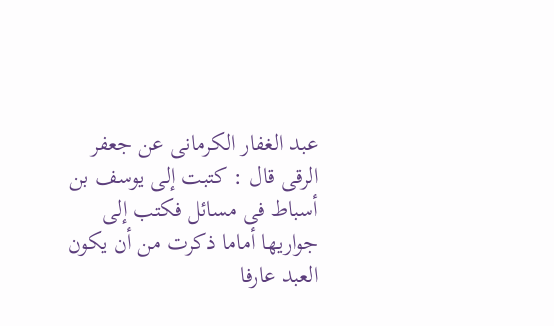عبد الغفار الكرمانى عن جعفر الرقى قال : كتبت إلى يوسف بن أسباط فى مسائل فكتب إلى جواريها أماما ذكرت من أن يكون العبد عارفا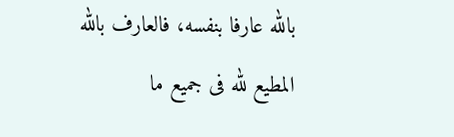بالله عارفا بنفسه، فالعارف بالله المطيع لله فى جميع ما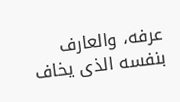عرفه، والعارف بنفسه الذى يخاف